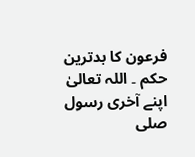فرعون کا بدترین حکم ۔ اللہ تعالیٰ اپنے آخری رسول صلی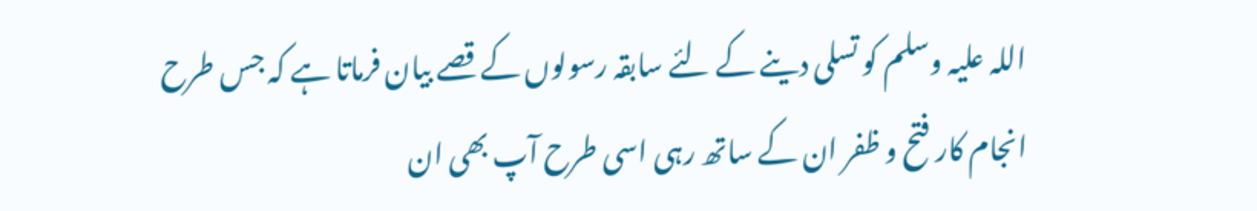اللہ علیہ وسلم کو تسلی دینے کے لئے سابقہ رسولوں کے قصے بیان فرماتا ہے کہ جس طرح انجام کار فتح و ظفر ان کے ساتھ رہی اسی طرح آپ بھی ان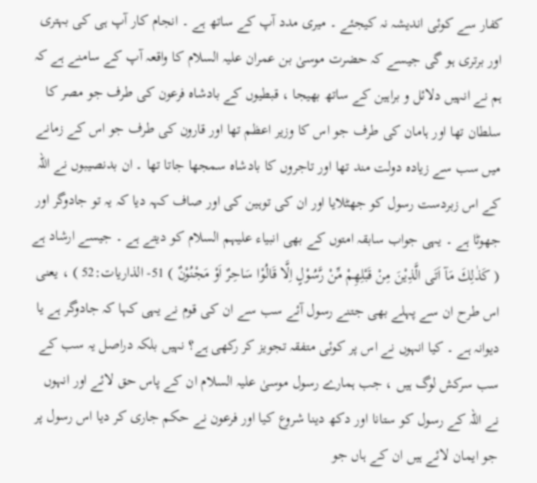کفار سے کوئی اندیشہ نہ کیجئے ۔ میری مدد آپ کے ساتھ ہے ۔ انجام کار آپ ہی کی بہتری اور برتری ہو گی جیسے کہ حضرت موسیٰ بن عمران علیہ السلام کا واقعہ آپ کے سامنے ہے کہ ہم نے انہیں دلائل و براہین کے ساتھ بھیجا ، قبطیوں کے بادشاہ فرعون کی طرف جو مصر کا سلطان تھا اور ہامان کی طرف جو اس کا وزیر اعظم تھا اور قارون کی طرف جو اس کے زمانے میں سب سے زیادہ دولت مند تھا اور تاجروں کا بادشاہ سمجھا جاتا تھا ۔ ان بدنصیبوں نے اللہ کے اس زبردست رسول کو جھٹلایا اور ان کی توہین کی اور صاف کہہ دیا کہ یہ تو جادوگر اور جھوٹا ہے ۔ یہی جواب سابقہ امتوں کے بھی انبیاء علیہم السلام کو دیتے ہے ۔ جیسے ارشاد ہے ( كَذٰلِكَ مَآ اَتَى الَّذِيْنَ مِنْ قَبْلِهِمْ مِّنْ رَّسُوْلٍ اِلَّا قَالُوْا سَاحِرٌ اَوْ مَجْنُوْنٌ ) 51- الذاريات:52 ) ، یعنی اس طرح ان سے پہلے بھی جتنے رسول آئے سب سے ان کی قوم نے یہی کہا کہ جادوگر ہے یا دیوانہ ہے ۔ کیا انہوں نے اس پر کوئی متفقہ تجویز کر رکھی ہے؟ نہیں بلکہ دراصل یہ سب کے سب سرکش لوگ ہیں ، جب ہمارے رسول موسیٰ علیہ السلام ان کے پاس حق لائے اور انہوں نے اللہ کے رسول کو ستانا اور دکھ دینا شروع کیا اور فرعون نے حکم جاری کر دیا اس رسول پر جو ایمان لائے ہیں ان کے ہاں جو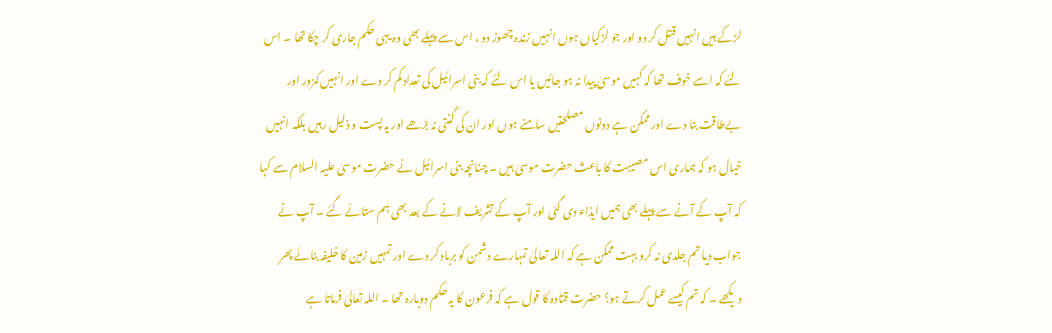لڑکے ہیں انہیں قتل کر دو اور جو لڑکیاں ہوں انہیں زندہ چھوڑ دو ، اس سے پہلے بھی وہ یہی حکم جاری کر چکا تھا ۔ اس لئے کہ اسے خوف تھا کہ کہیں موسیٰ پیدا نہ ہو جائیں یا اس لئے کہ بنی اسرائیل کی تعداد کم کر دے اور انہیں کمزور اور بےطاقت بنا دے اور ممکن ہے دونوں مصلحتیں سامنے ہوں اور ان کی گنتی نہ بڑھے اور یہ پست و ذلیل رہیں بلکہ انہیں خیال ہو کہ ہماری اس مصیبت کا باعث حضرت موسیٰ ہیں ۔ چنانچہ بنی اسرائیل نے حضرت موسیٰ علیہ السلام سے کہا کہ آپ کے آنے سے پہلے بھی ہمیں ایذاء دی گئی اور آپ کے تشریف لانے کے بعد بھی ہم ستائے گئے ۔ آپ نے جواب دیا تم جلدی نہ کرو بہت ممکن ہے کہ اللہ تعالیٰ تمہارے دشمن کو برباد کر دے اور تمہیں زمین کا خلیفہ بنائے پھر دیکھے ۔ کہ تم کیسے عمل کرتے ہو؟ حضرت قتادہ کا قول ہے کہ فرعون کا یہ حکم دوبارہ تھا ۔ اللہ تعالیٰ فرماتا ہے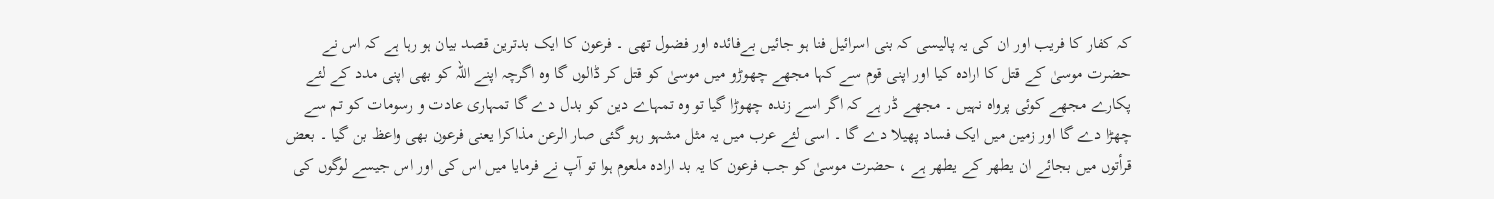کہ کفار کا فریب اور ان کی یہ پالیسی کہ بنی اسرائیل فنا ہو جائیں بےفائدہ اور فضول تھی ۔ فرعون کا ایک بدترین قصد بیان ہو رہا ہے کہ اس نے حضرت موسیٰ کے قتل کا ارادہ کیا اور اپنی قوم سے کہا مجھے چھوڑو میں موسیٰ کو قتل کر ڈالوں گا وہ اگرچہ اپنے اللہ کو بھی اپنی مدد کے لئے پکارے مجھے کوئی پرواہ نہیں ۔ مجھے ڈر ہے کہ اگر اسے زندہ چھوڑا گیا تو وہ تمہاے دین کو بدل دے گا تمہاری عادت و رسومات کو تم سے چھڑا دے گا اور زمین میں ایک فساد پھیلا دے گا ۔ اسی لئے عرب میں یہ مثل مشہو رہو گئی صار الرعن مذاکرا یعنی فرعون بھی واعظ بن گیا ۔ بعض قرأتوں میں بجائے ان یطھر کے یطھر ہے ، حضرت موسیٰ کو جب فرعون کا یہ بد ارادہ ملعوم ہوا تو آپ نے فرمایا میں اس کی اور اس جیسے لوگوں کی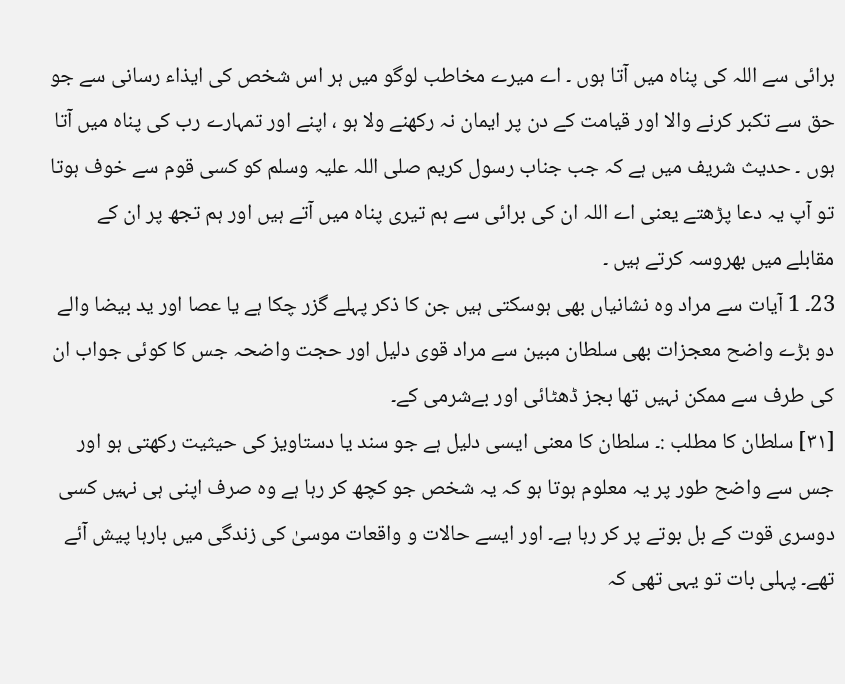برائی سے اللہ کی پناہ میں آتا ہوں ۔ اے میرے مخاطب لوگو میں ہر اس شخص کی ایذاء رسانی سے جو حق سے تکبر کرنے والا اور قیامت کے دن پر ایمان نہ رکھنے ولا ہو ، اپنے اور تمہارے رب کی پناہ میں آتا ہوں ۔ حدیث شریف میں ہے کہ جب جناب رسول کریم صلی اللہ علیہ وسلم کو کسی قوم سے خوف ہوتا تو آپ یہ دعا پڑھتے یعنی اے اللہ ان کی برائی سے ہم تیری پناہ میں آتے ہیں اور ہم تجھ پر ان کے مقابلے میں بھروسہ کرتے ہیں ۔
23۔ 1 آیات سے مراد وہ نشانیاں بھی ہوسکتی ہیں جن کا ذکر پہلے گزر چکا ہے یا عصا اور ید بیضا والے دو بڑے واضح معجزات بھی سلطان مبین سے مراد قوی دلیل اور حجت واضحہ جس کا کوئی جواب ان کی طرف سے ممکن نہیں تھا بجز ڈھٹائی اور بےشرمی کے۔
[٣١] سلطان کا مطلب :۔ سلطان کا معنی ایسی دلیل ہے جو سند یا دستاویز کی حیثیت رکھتی ہو اور جس سے واضح طور پر یہ معلوم ہوتا ہو کہ یہ شخص جو کچھ کر رہا ہے وہ صرف اپنی ہی نہیں کسی دوسری قوت کے بل بوتے پر کر رہا ہے۔ اور ایسے حالات و واقعات موسیٰ کی زندگی میں بارہا پیش آئے تھے۔ پہلی بات تو یہی تھی کہ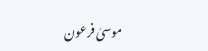موسیٰ فرعون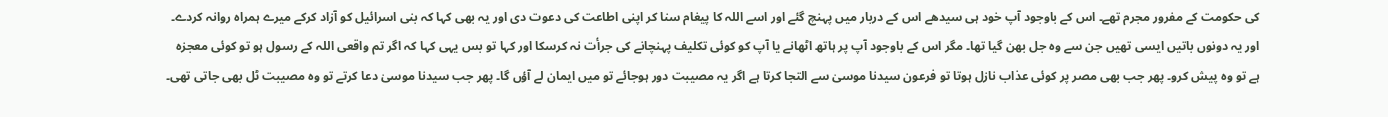کی حکومت کے مفرور مجرم تھے۔ اس کے باوجود آپ خود ہی سیدھے اس کے دربار میں پہنچ گئے اور اسے اللہ کا پیغام سنا کر اپنی اطاعت کی دعوت دی اور یہ بھی کہا کہ بنی اسرائیل کو آزاد کرکے میرے ہمراہ روانہ کردے۔ اور یہ دونوں باتیں ایسی تھیں جن سے وہ جل بھن گیا تھا۔ مگر اس کے باوجود آپ پر ہاتھ اٹھانے یا آپ کو کوئی تکلیف پہنچانے کی جرأت نہ کرسکا اور کہا تو بس یہی کہا کہ اگر تم واقعی اللہ کے رسول ہو تو کوئی معجزہ ہے تو وہ پیش کرو۔ پھر جب بھی مصر پر کوئی عذاب نازل ہوتا تو فرعون سیدنا موسیٰ سے التجا کرتا ہے اگر یہ مصیبت دور ہوجائے تو میں ایمان لے آؤں گا۔ پھر جب سیدنا موسیٰ دعا کرتے تو وہ مصیبت ٹل بھی جاتی تھی۔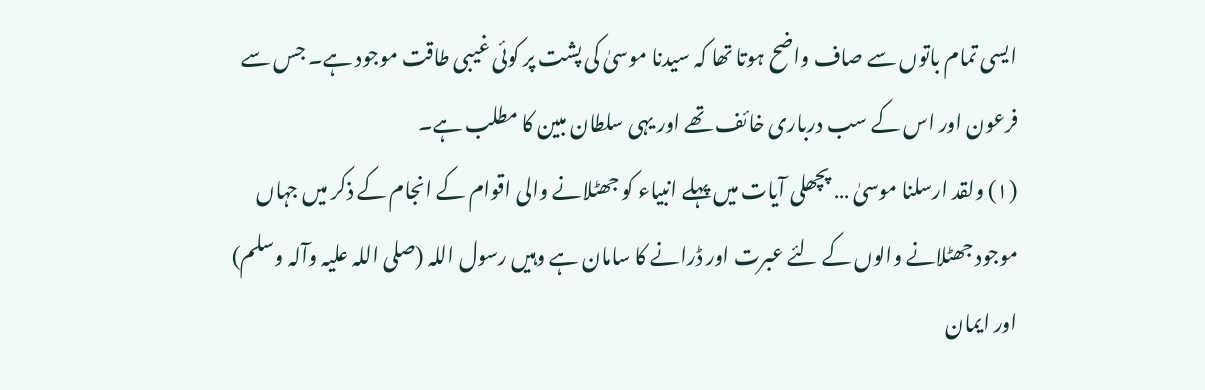ایسی تمام باتوں سے صاف واضح ہوتا تھا کہ سیدنا موسیٰ کی پشت پر کوئی غیبی طاقت موجود ہے۔ جس سے فرعون اور اس کے سب درباری خائف تھے اور یہی سلطان مبین کا مطلب ہے۔
(١) ولقد ارسلنا موسیٰ … پچھلی آیات میں پہلے انبیاء کو جھٹلانے والی اقوام کے انجام کے ذکر میں جہاں موجود جھٹلانے والوں کے لئے عبرت اور ڈرانے کا سامان ہے وہیں رسول اللہ (صلی اللہ علیہ وآلہ وسلم) اور ایمان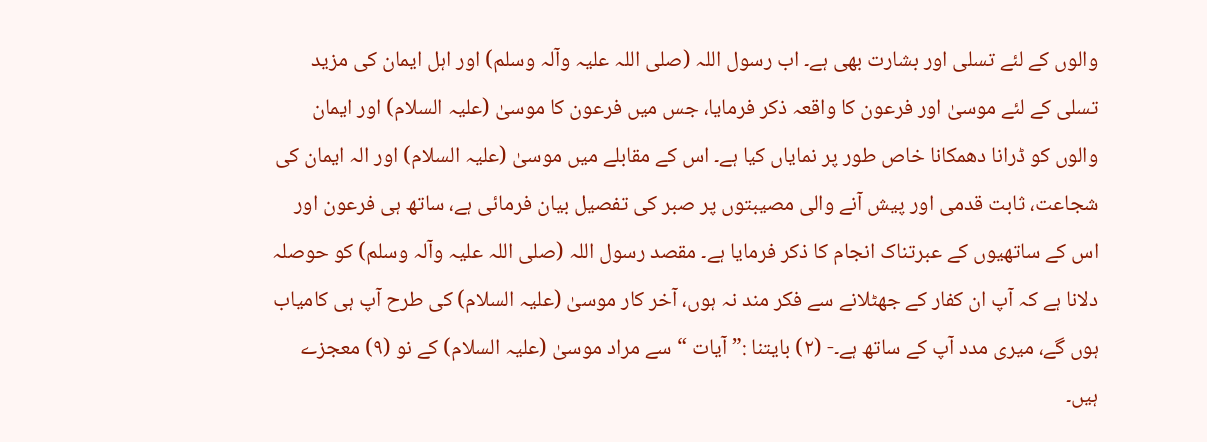والوں کے لئے تسلی اور بشارت بھی ہے۔ اب رسول اللہ (صلی اللہ علیہ وآلہ وسلم) اور اہل ایمان کی مزید تسلی کے لئے موسیٰ اور فرعون کا واقعہ ذکر فرمایا، جس میں فرعون کا موسیٰ (علیہ السلام) اور ایمان والوں کو ڈرانا دھمکانا خاص طور پر نمایاں کیا ہے۔ اس کے مقابلے میں موسیٰ (علیہ السلام) اور الہ ایمان کی شجاعت، ثابت قدمی اور پیش آنے والی مصیبتوں پر صبر کی تفصیل بیان فرمائی ہے، ساتھ ہی فرعون اور اس کے ساتھیوں کے عبرتناک انجام کا ذکر فرمایا ہے۔ مقصد رسول اللہ (صلی اللہ علیہ وآلہ وسلم) کو حوصلہ دلانا ہے کہ آپ ان کفار کے جھٹلانے سے فکر مند نہ ہوں، آخر کار موسیٰ (علیہ السلام) کی طرح آپ ہی کامیاب ہوں گے، میری مدد آپ کے ساتھ ہے۔- (٢) بایتنا :” آیات “ سے مراد موسیٰ (علیہ السلام) کے نو (٩) معجزے ہیں۔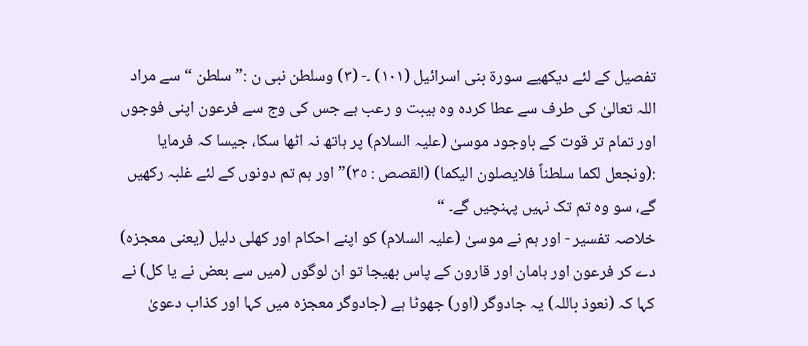تفصیل کے لئے دیکھیے سورة بنی اسرائیل (١٠١) ۔- (٣) وسلطن نبی ن :” سلطن “ سے مراد اللہ تعالیٰ کی طرف سے عطا کردہ وہ ہیبت و رعب ہے جس کی وج سے فرعون اپنی فوجوں اور تمام تر قوت کے باوجود موسیٰ (علیہ السلام) پر ہاتھ نہ اٹھا سکا، جیسا کہ فرمایا :(ونجعل لکما سلطناً فلایصلون الیکما) (القصص : ٣٥)” اور ہم تم دونوں کے لئے غلبہ رکھیں گے، سو وہ تم تک نہیں پہنچیں گے۔ “
خلاصہ تفسیر - اور ہم نے موسیٰ (علیہ السلام) کو اپنے احکام اور کھلی دلیل (یعنی معجزہ) دے کر فرعون اور ہامان اور قارون کے پاس بھیجا تو ان لوگوں (میں سے بعض نے یا کل) نے کہا کہ (نعوذ باللہ) یہ جادوگر (اور) جھوٹا ہے (جادوگر معجزہ میں کہا اور کذاب دعویٰ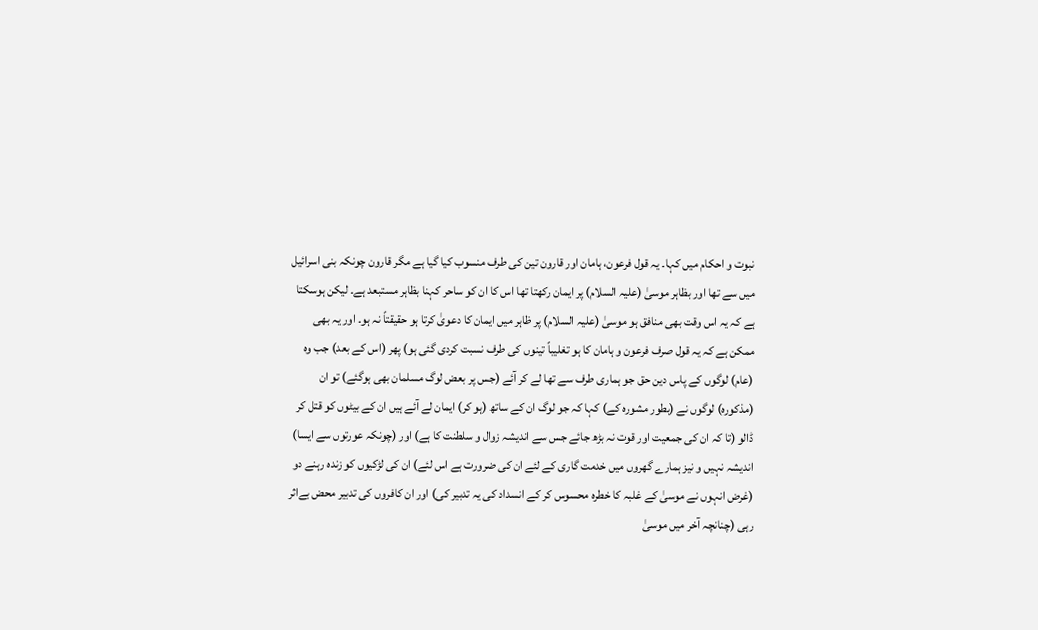نبوت و احکام میں کہا۔ یہ قول فرعون، ہامان اور قارون تین کی طرف منسوب کیا گیا ہے مگر قارون چونکہ بنی اسرائیل میں سے تھا اور بظاہر موسیٰ (علیہ السلام) پر ایمان رکھتا تھا اس کا ان کو ساحر کہنا بظاہر مستبعد ہے۔ لیکن ہوسکتا ہے کہ یہ اس وقت بھی منافق ہو موسیٰ (علیہ السلام) پر ظاہر میں ایمان کا دعویٰ کرتا ہو حقیقتاً نہ ہو۔ اور یہ بھی ممکن ہے کہ یہ قول صرف فرعون و ہامان کا ہو تغلیباً تینوں کی طرف نسبت کردی گئی ہو) پھر (اس کے بعد) جب وہ (عام) لوگوں کے پاس دین حق جو ہماری طرف سے تھا لے کر آئے (جس پر بعض لوگ مسلمان بھی ہوگئے) تو ان (مذکورہ) لوگوں نے (بطور مشورہ کے) کہا کہ جو لوگ ان کے ساتھ (ہو کر) ایمان لے آئے ہیں ان کے بیٹوں کو قتل کر ڈالو (تا کہ ان کی جمعیت اور قوت نہ بڑھ جائے جس سے اندیشہ زوال و سلطنت کا ہے) اور (چونکہ عورتوں سے ایسا) اندیشہ نہیں و نیز ہمارے گھروں میں خدمت گاری کے لئے ان کی ضرورت ہے اس لئے) ان کی لڑکیوں کو زندہ رہنے دو (غرض انہوں نے موسیٰ کے غلبہ کا خطرہ محسوس کر کے انسداد کی یہ تدبیر کی) اور ان کافروں کی تدبیر محض بےاثر رہی (چنانچہ آخر میں موسیٰ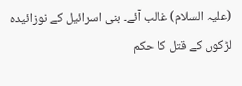(علیہ السلام) غالب آئے۔ بنی اسرائیل کے نوزائیدہ لڑکوں کے قتل کا حکم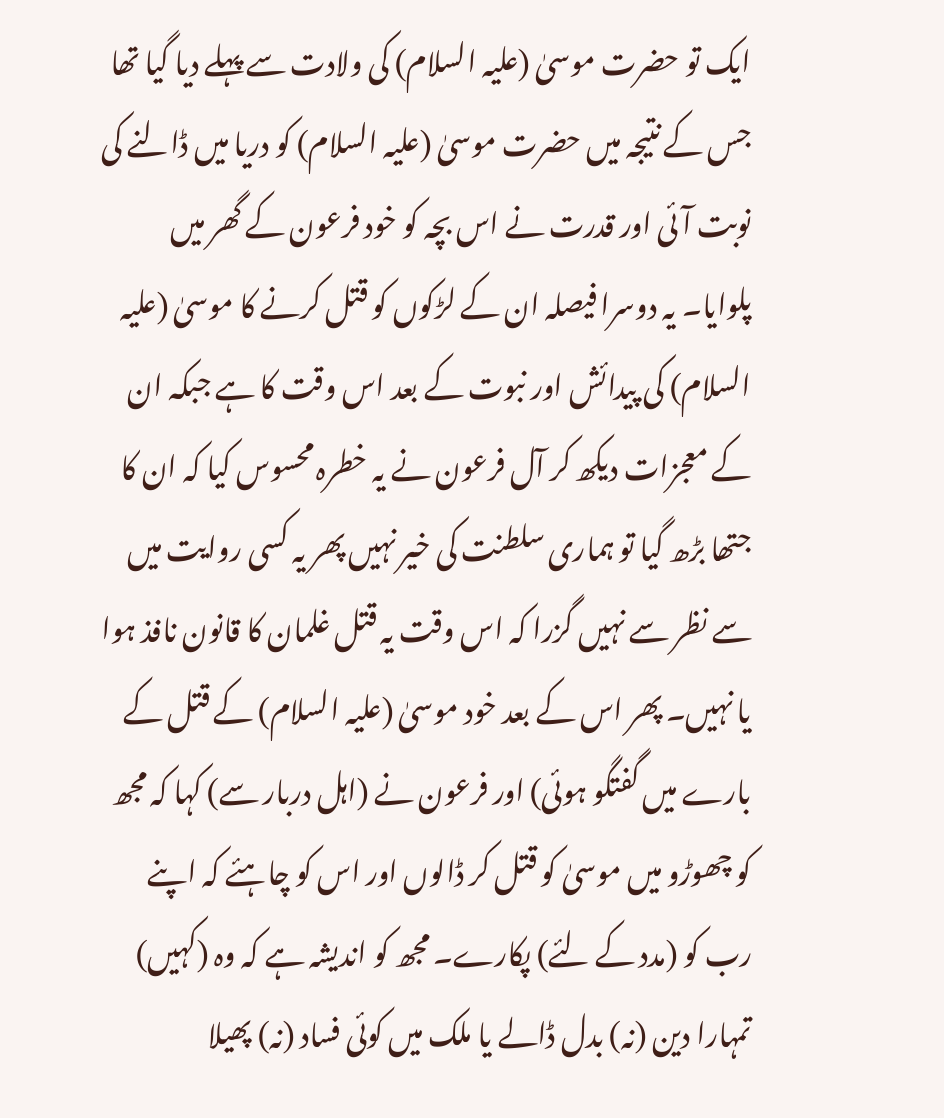ایک تو حضرت موسیٰ (علیہ السلام) کی ولادت سے پہلے دیا گیا تھا جس کے نتیجہ میں حضرت موسیٰ (علیہ السلام) کو دریا میں ڈالنے کی نوبت آئی اور قدرت نے اس بچہ کو خود فرعون کے گھر میں پلوایا۔ یہ دوسرا فیصلہ ان کے لڑکوں کو قتل کرنے کا موسیٰ (علیہ السلام) کی پیدائش اور نبوت کے بعد اس وقت کا ہے جبکہ ان کے معجزات دیکھ کر آل فرعون نے یہ خطرہ محسوس کیا کہ ان کا جتھا بڑھ گیا تو ہماری سلطنت کی خیر نہیں پھر یہ کسی روایت میں سے نظر سے نہیں گزرا کہ اس وقت یہ قتل غلمان کا قانون نافذ ہوا یا نہیں۔ پھر اس کے بعد خود موسیٰ (علیہ السلام) کے قتل کے بارے میں گفتگو ہوئی) اور فرعون نے (اہل دربار سے) کہا کہ مجھ کو چھوڑو میں موسیٰ کو قتل کر ڈالوں اور اس کو چاہئے کہ اپنے رب کو (مدد کے لئے) پکارے۔ مجھ کو اندیشہ ہے کہ وہ (کہیں) تمہارا دین (نہ) بدل ڈالے یا ملک میں کوئی فساد (نہ) پھیلا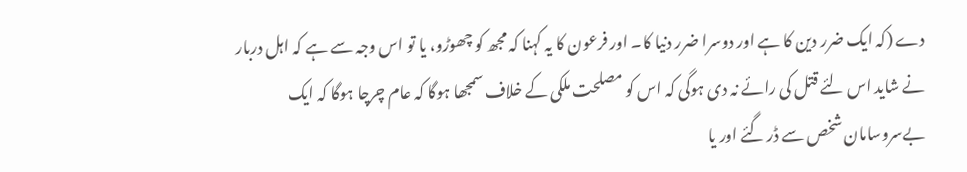دے (کہ ایک ضرر دین کا ہے اور دوسرا ضرر دنیا کا۔ اور فرعون کا یہ کہنا کہ مجھ کو چھوڑو، یا تو اس وجہ سے ہے کہ اہل دربار نے شاید اس لئے قتل کی رائے نہ دی ہوگی کہ اس کو مصلحت ملکی کے خلاف سمجھا ہوگا کہ عام چرچا ہوگا کہ ایک بےسروسامان شخص سے ڈر گئے اور یا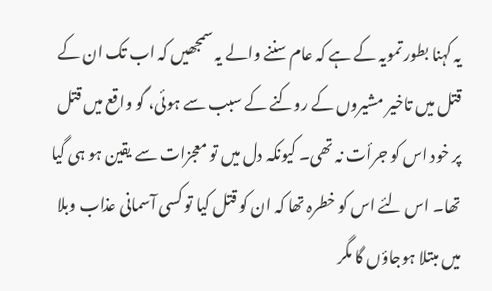یہ کہنا بطور تمویہ کے ہے کہ عام سننے والے یہ سمجھیں کہ اب تک ان کے قتل میں تاخیر مشیروں کے روکنے کے سبب سے ہوئی، گو واقع میں قتل پر خود اس کو جرأت نہ تھی۔ کیونکہ دل میں تو معجزات سے یقین ہو ہی گیا تھا۔ اس لئے اس کو خطرہ تھا کہ ان کو قتل کیا تو کسی آسمانی عذاب وبلا میں مبتلا ہوجاؤں گا مگر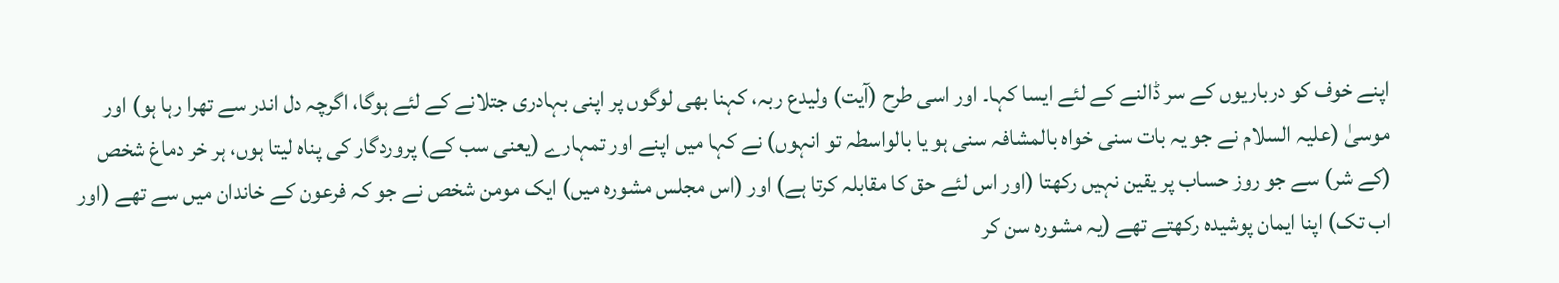اپنے خوف کو درباریوں کے سر ڈالنے کے لئے ایسا کہا۔ اور اسی طرح (آیت) ولیدع ربہ، کہنا بھی لوگوں پر اپنی بہادری جتلانے کے لئے ہوگا، اگرچہ دل اندر سے تھرا رہا ہو) اور موسیٰ (علیہ السلام نے جو یہ بات سنی خواہ بالمشافہ سنی ہو یا بالواسطہ تو انہوں) نے کہا میں اپنے اور تمہارے (یعنی سب کے) پروردگار کی پناہ لیتا ہوں، ہر خر دماغ شخص (کے شر) سے جو روز حساب پر یقین نہیں رکھتا (اور اس لئے حق کا مقابلہ کرتا ہے) اور (اس مجلس مشورہ میں) ایک مومن شخص نے جو کہ فرعون کے خاندان میں سے تھے (اور اب تک) اپنا ایمان پوشیدہ رکھتے تھے (یہ مشورہ سن کر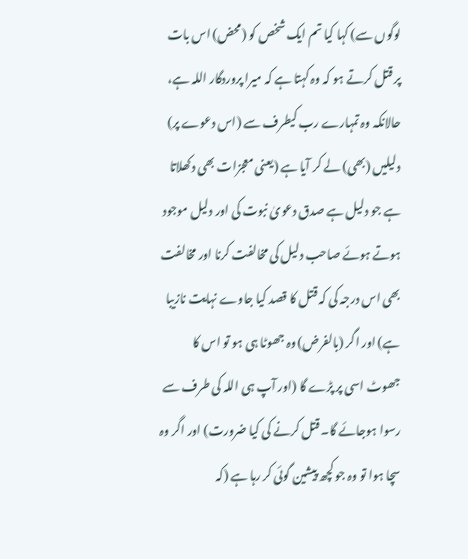لوگوں سے) کہا کیا تم ایک شخص کو (محض) اس بات پر قتل کرتے ہو کہ وہ کہتا ہے کہ میرا پروردگار اللہ ہے، حالانکہ وہ تمہارے رب کیطرف سے (اس دعوے پر) دلیلیں (بھی) لے کر آیا ہے (یعنی معجزات بھی دکھلاتا ہے جو دلیل ہے صدق دعویٰ نبوت کی اور دلیل موجود ہوتے ہوئے صاحب دلیل کی مخالفت کرنا اور مخالفت بھی اس درجہ کی کہ قتل کا قصد کیا جاوے نہایت نازیبا ہے) اور اگر (بالفرض) وہ جھوٹا ہی ہو تو اس کا جھوٹ اسی پر پڑے گا (اور آپ ہی اللہ کی طرف سے رسوا ہوجائے گا۔ قتل کرنے کی کیا ضرورت) اور اگر وہ سچا ہوا تو وہ جو کچھ پیشین گوئی کر رہا ہے (کہ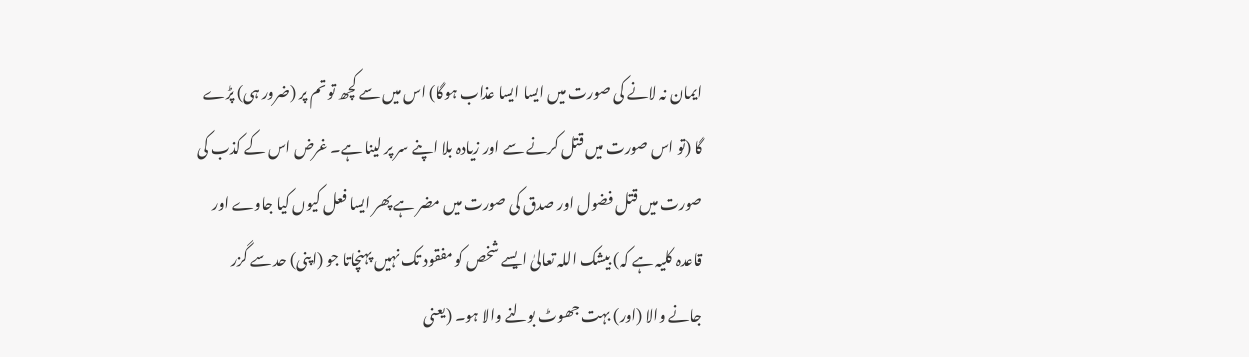ایمان نہ لانے کی صورت میں ایسا ایسا عذاب ہوگا) اس میں سے کچھ تو تم پر (ضرور ہی) پڑے گا (تو اس صورت میں قتل کرنے سے اور زیادہ بلا اپنے سر پر لینا ہے۔ غرض اس کے کذب کی صورت میں قتل فضول اور صدق کی صورت میں مضر ہے پھر ایسا فعل کیوں کیا جاوے اور قاعدہ کلیہ ہے کہ) بیشک اللہ تعالیٰ ایسے شخص کو مفقود تک نہیں پہنچاتا جو (اپنی) حد سے گزر جانے والا (اور) بہت جھوٹ بولنے والا ہو۔ (یعنی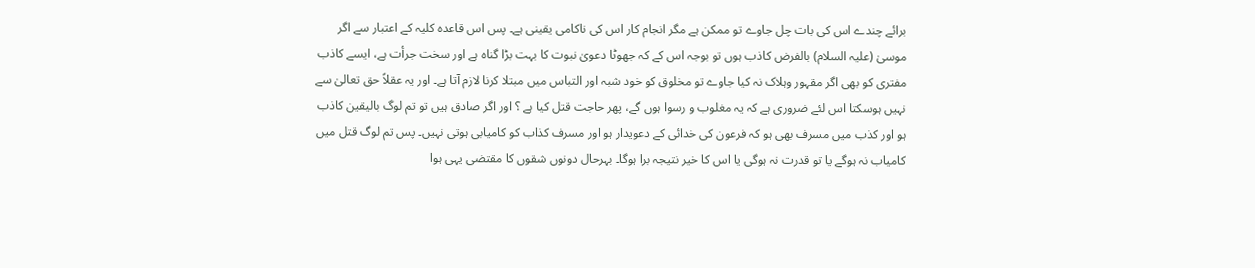برائے چندے اس کی بات چل جاوے تو ممکن ہے مگر انجام کار اس کی ناکامی یقینی ہے۔ پس اس قاعدہ کلیہ کے اعتبار سے اگر موسیٰ (علیہ السلام) بالفرض کاذب ہوں تو بوجہ اس کے کہ جھوٹا دعویٰ نبوت کا بہت بڑا گناہ ہے اور سخت جرأت ہے، ایسے کاذب مفتری کو بھی اگر مقہور وہلاک نہ کیا جاوے تو مخلوق کو خود شبہ اور التباس میں مبتلا کرنا لازم آتا ہے۔ اور یہ عقلاً حق تعالیٰ سے نہیں ہوسکتا اس لئے ضروری ہے کہ یہ مغلوب و رسوا ہوں گے، پھر حاجت قتل کیا ہے ؟ اور اگر صادق ہیں تو تم لوگ بالیقین کاذب ہو اور کذب میں مسرف بھی ہو کہ فرعون کی خدائی کے دعویدار ہو اور مسرف کذاب کو کامیابی ہوتی نہیں۔ پس تم لوگ قتل میں کامیاب نہ ہوگے یا تو قدرت نہ ہوگی یا اس کا خیر نتیجہ برا ہوگا۔ بہرحال دونوں شقوں کا مقتضی یہی ہوا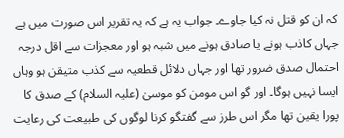کہ ان کو قتل نہ کیا جاوے۔ جواب یہ ہے کہ یہ تقریر اس صورت میں ہے جہاں کاذب ہونے یا صادق ہونے میں شبہ ہو اور معجزات سے اقل درجہ احتمال صدق ضرور تھا اور جہاں دلائل قطعیہ سے کذب متیقن ہو وہاں ایسا نہیں ہوگا۔ اور گو اس مومن کو موسیٰ (علیہ السلام) کے صدق کا پورا یقین تھا مگر اس طرز سے گفتگو کرنا لوگوں کی طبیعت کی رعایت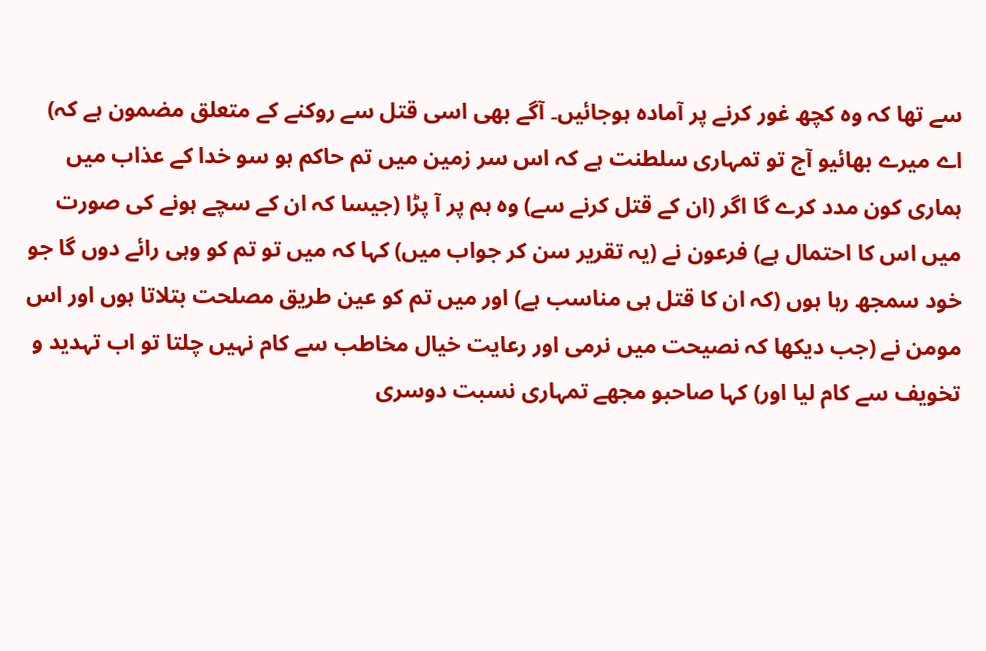سے تھا کہ وہ کچھ غور کرنے پر آمادہ ہوجائیں۔ آگے بھی اسی قتل سے روکنے کے متعلق مضمون ہے کہ) اے میرے بھائیو آج تو تمہاری سلطنت ہے کہ اس سر زمین میں تم حاکم ہو سو خدا کے عذاب میں ہماری کون مدد کرے گا اگر (ان کے قتل کرنے سے) وہ ہم پر آ پڑا (جیسا کہ ان کے سچے ہونے کی صورت میں اس کا احتمال ہے) فرعون نے (یہ تقریر سن کر جواب میں) کہا کہ میں تو تم کو وہی رائے دوں گا جو خود سمجھ رہا ہوں (کہ ان کا قتل ہی مناسب ہے) اور میں تم کو عین طریق مصلحت بتلاتا ہوں اور اس مومن نے (جب دیکھا کہ نصیحت میں نرمی اور رعایت خیال مخاطب سے کام نہیں چلتا تو اب تہدید و تخویف سے کام لیا اور) کہا صاحبو مجھے تمہاری نسبت دوسری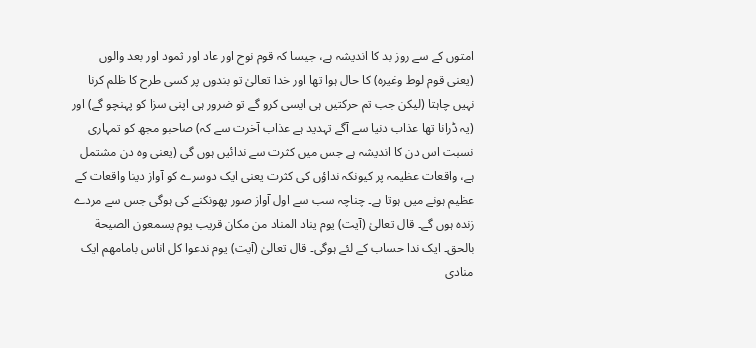امتوں کے سے روز بد کا اندیشہ ہے، جیسا کہ قوم نوح اور عاد اور ثمود اور بعد والوں (یعنی قوم لوط وغیرہ) کا حال ہوا تھا اور خدا تعالیٰ تو بندوں پر کسی طرح کا ظلم کرنا نہیں چاہتا (لیکن جب تم حرکتیں ہی ایسی کرو گے تو ضرور ہی اپنی سزا کو پہنچو گے) اور (یہ ڈرانا تھا عذاب دنیا سے آگے تہدید ہے عذاب آخرت سے کہ) صاحبو مجھ کو تمہاری نسبت اس دن کا اندیشہ ہے جس میں کثرت سے ندائیں ہوں گی (یعنی وہ دن مشتمل ہے، واقعات عظیمہ پر کیونکہ نداؤں کی کثرت یعنی ایک دوسرے کو آواز دینا واقعات کے عظیم ہونے میں ہوتا ہے۔ چناچہ سب سے اول آواز صور پھونکنے کی ہوگی جس سے مردے زندہ ہوں گے۔ قال تعالیٰ (آیت) یوم یناد المناد من مکان قریب یوم یسمعون الصیحة بالحق۔ ایک ندا حساب کے لئے ہوگی۔ قال تعالیٰ (آیت) یوم ندعوا کل اناس بامامھم ایک منادی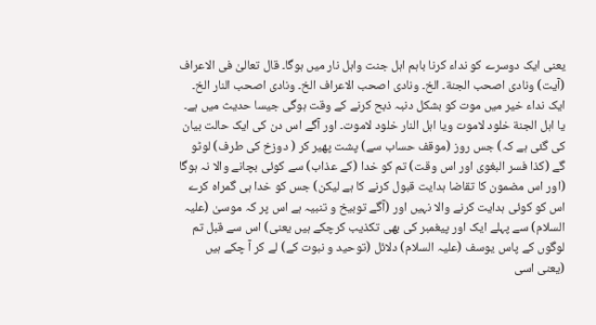یعنی ایک دوسرے کو نداء کرنا باہم اہل جنت واہل نار میں ہوگا۔ قال تعالیٰ فی الاعراف (آیت) ونادی اصحب الجنة۔ الخ۔ ونادی اصحب الاعراف الخ۔ ونادی اصحب النار الخ۔ ایک نداء خیر میں موت کو بشکل دنبہ ذبح کرنے کے وقت ہوگی جیسا حدیث میں ہے۔ یا اہل الجنة خلود لاموت ویا اہل النار خلود لاموت۔ اور آگے اس دن کی ایک حالت بیان کی گئی ہے کہ) جس روز (موقف حساب سے) پشت پھیر کر ( دوزخ کی طرف) لوٹو گے (کذا فسر البغوی اور اس وقت) تم کو خدا (کے عذاب) سے کوئی بچانے والا نہ ہوگا (اور اس مضمون کا تقاضا ہدایت قبول کرنے کا ہے لیکن) جس کو خدا ہی گمراہ کرے اس کو کوئی ہدایت کرنے والا نہیں اور (آگے توبیخ و تنبیہ ہے اس پر کہ موسیٰ (علیہ السلام) سے پہلے ایک اور پیغمبر کی بھی تکذیب کرچکے ہیں یعنی) اس سے قبل تم لوگوں کے پاس یوسف (علیہ السلام) دلائل (توحید و نبوت کے) لے کر آ چکے ہیں (یعنی اسی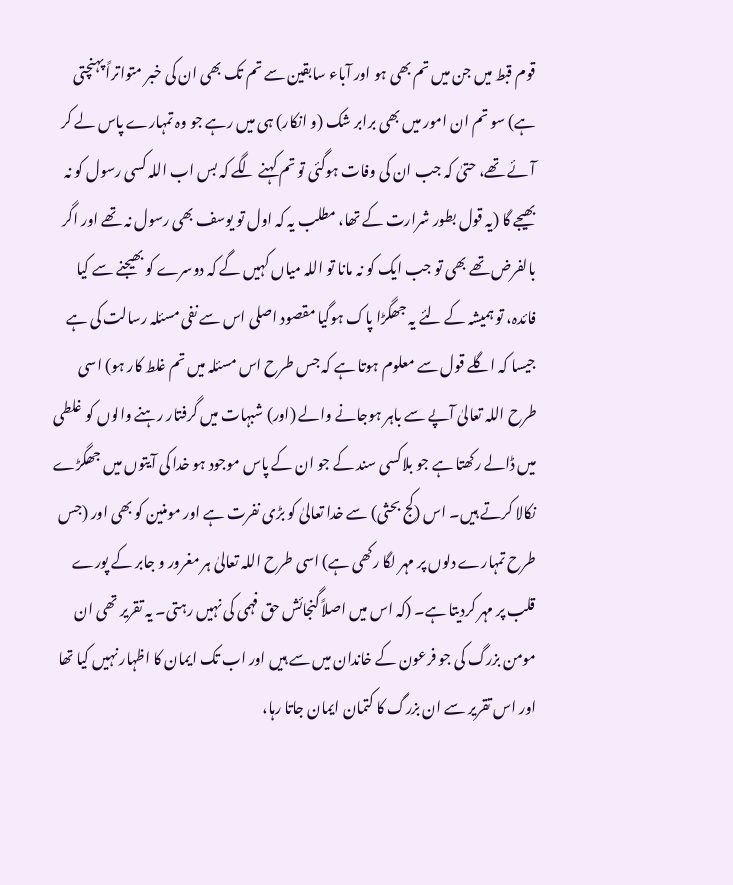قوم قبط میں جن میں تم بھی ہو اور آباء سابقین سے تم تک بھی ان کی خبر متواتراً پہنچتی ہے) سو تم ان امور میں بھی برابر شک (و انکار) ہی میں رہے جو وہ تمہارے پاس لے کر آئے تھے، حتیٰ کہ جب ان کی وفات ہوگئی تو تم کہنے لگے کہ بس اب اللہ کسی رسول کو نہ بھیجے گا (یہ قول بطور شرارت کے تھا، مطلب یہ کہ اول تو یوسف بھی رسول نہ تھے اور اگر بالفرض تھے بھی تو جب ایک کو نہ مانا تو اللہ میاں کہیں گے کہ دوسرے کو بھیجنے سے کیا فائدہ، تو ہمیشہ کے لئے یہ جھگڑا پاک ہوگیا مقصود اصلی اس سے نفی مسئلہ رسالت کی ہے جیسا کہ اگلے قول سے معلوم ہوتا ہے کہ جس طرح اس مسئلہ میں تم غلط کار ہو) اسی طرح اللہ تعالیٰ آپے سے باہر ہوجانے والے (اور) شبہات میں گرفتار رہنے والوں کو غلطی میں ڈالے رکھتا ہے جو بلاکسی سند کے جو ان کے پاس موجود ہو خدا کی آیتوں میں جھگڑے نکالا کرتے ہیں۔ اس (کج بحثی) سے خدا تعالیٰ کو بڑی نفرت ہے اور مومنین کو بھی اور (جس طرح تمہارے دلوں پر مہر لگا رکھی ہے) اسی طرح اللہ تعالیٰ ہر مغرور و جابر کے پورے قلب پر مہر کردیتا ہے۔ (کہ اس میں اصلاً گنجائش حق فہمی کی نہیں رہتی۔ یہ تقریر تھی ان مومن بزرگ کی جو فرعون کے خاندان میں سے ہیں اور اب تک ایمان کا اظہار نہیں کیا تھا اور اس تقریر سے ان بزرگ کا کتمان ایمان جاتا رہا،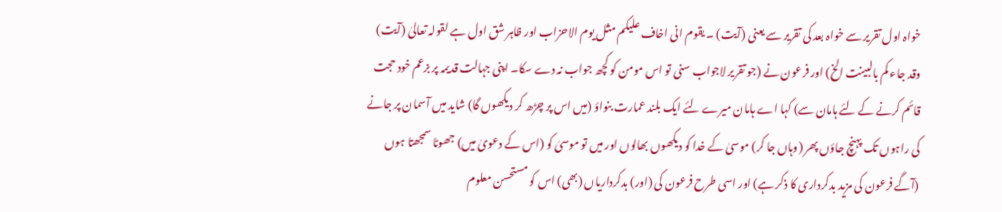خواہ اول تقریر سے خواہ بعد کی تقریر سے یعنی (آیت) ۔ یقوم انی اخاف علیکم مثل یوم الاحزاب اور ظاہر شق اول ہے لقولہ تعالیٰ (آیت) وقد جاء کم بالبینت الخ) اور فرعون نے (جو تقریر لاجواب سنی تو اس مومن کو کچھ جواب نہ دے سکا۔ اپنی جہالت قدیمہ پر بزعم خود حجت قائم کرنے کے لئے ہامان سے) کہا اے ہامان میرے لئے ایک بلند عمارت بنواؤ (میں اس پر چڑھ کر دیکھوں گا) شاید میں آسمان پر جانے کی راہوں تک پہنچ جاؤں پھر (وہاں جا کر) موسیٰ کے خدا کو دیکھوں بھالوں اور میں تو موسیٰ کو (اس کے دعویٰ میں) جھوٹا سمجھتا ہوں (آگے فرعون کی مزید بدکرداری کا ذکر ہے) اور اسی طرح فرعون کی (اور) بدکرداریاں (بھی) اس کو مستحسن معلوم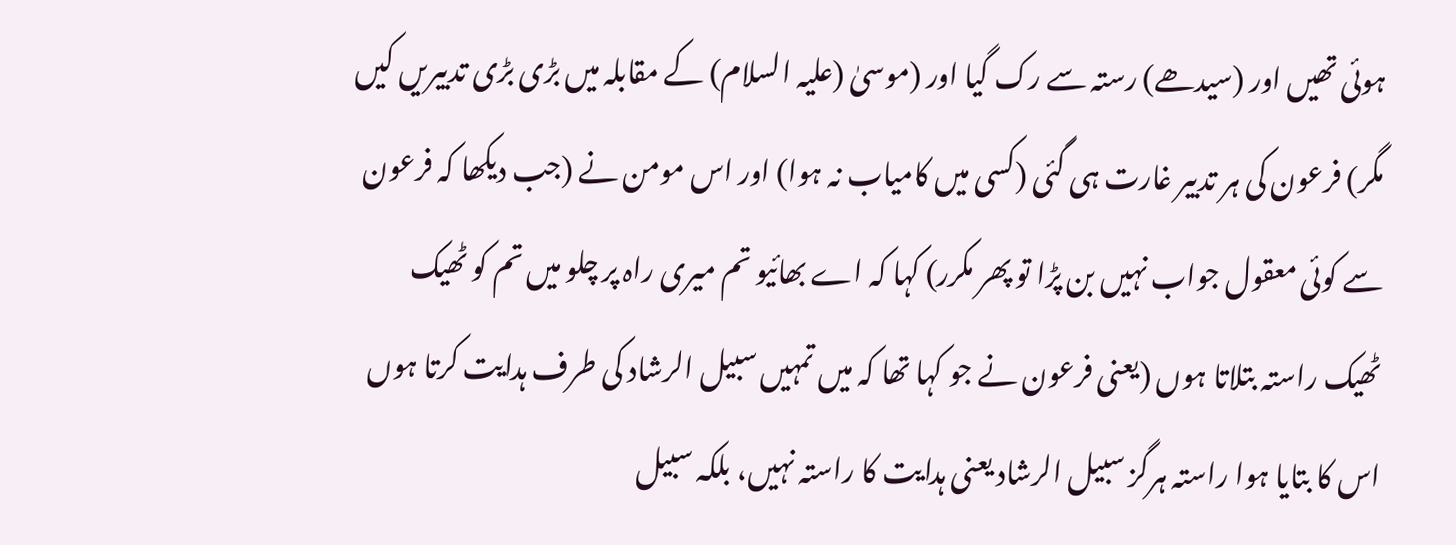ہوئی تھیں اور (سیدھے) رستہ سے رک گیا اور (موسیٰ (علیہ السلام) کے مقابلہ میں بڑی بڑی تدبیریں کیں مگر) فرعون کی ہر تدبیر غارت ہی گئی (کسی میں کامیاب نہ ہوا) اور اس مومن نے (جب دیکھا کہ فرعون سے کوئی معقول جواب نہیں بن پڑا تو پھر مکرر) کہا کہ اے بھائیو تم میری راہ پر چلو میں تم کو ٹھیک ٹھیک راستہ بتلاتا ہوں (یعنی فرعون نے جو کہا تھا کہ میں تمہیں سبیل الرشاد کی طرف ہدایت کرتا ہوں اس کا بتایا ہوا راستہ ہرگز سبیل الرشاد یعنی ہدایت کا راستہ نہیں، بلکہ سبیل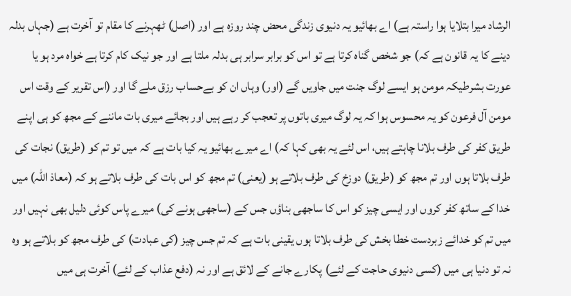الرشاد میرا بتلایا ہوا راستہ ہے) اے بھائیو یہ دنیوی زندگی محض چند روزہ ہے اور (اصل) ٹھہرنے کا مقام تو آخرت ہے (جہاں بدلہ دینے کا یہ قانون ہے کہ) جو شخص گناہ کرتا ہے تو اس کو برابر سرابر ہی بدلہ ملتا ہے اور جو نیک کام کرتا ہے خواہ مرد ہو یا عورت بشرطیکہ مومن ہو ایسے لوگ جنت میں جاویں گے (اور) وہاں ان کو بےحساب رزق ملے گا اور (اس تقریر کے وقت اس مومن آل فرعون کو یہ محسوس ہوا کہ یہ لوگ میری باتوں پر تعجب کر رہے ہیں اور بجائے میری بات ماننے کے مجھ کو ہی اپنے طریق کفر کی طرف بلانا چاہتے ہیں، اس لئے یہ بھی کہا کہ) اے میرے بھائیو یہ کیا بات ہے کہ میں تو تم کو (طریق) نجات کی طرف بلاتا ہوں اور تم مجھ کو (طریق) دوزخ کی طرف بلاتے ہو (یعنی) تم مجھ کو اس بات کی طرف بلاتے ہو کہ (معاذ اللہ) میں خدا کے ساتھ کفر کروں اور ایسی چیز کو اس کا ساجھی بناؤں جس کے (ساجھی ہونے کی) میرے پاس کوئی دلیل بھی نہیں اور میں تم کو خدائے زبردست خطا بخش کی طرف بلاتا ہوں یقینی بات ہے کہ تم جس چیز (کی عبادت) کی طرف مجھ کو بلاتے ہو وہ نہ تو دنیا ہی میں (کسی دنیوی حاجت کے لئے) پکارے جانے کے لائق ہے اور نہ (دفع عذاب کے لئے) آخرت ہی میں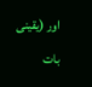اور (یقینی بات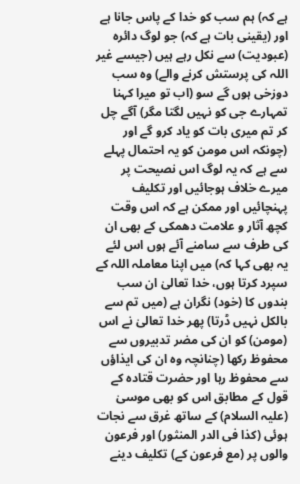ہے کہ) ہم سب کو خدا کے پاس جانا ہے اور (یقینی بات ہے کہ) جو لوگ دائرہ (عبودیت) سے نکل رہے ہیں (جیسے غیر اللہ کی پرستش کرنے والے) وہ سب دوزخی ہوں گے سو (اب تو میرا کہنا تمہارے جی کو نہیں لگتا مگر) آگے چل کر تم میری بات کو یاد کرو گے اور (چونکہ اس مومن کو یہ احتمال پہلے سے ہے کہ یہ لوگ اس نصیحت پر میرے خلاف ہوجائیں اور تکلیف پہنچائیں اور ممکن ہے کہ اس وقت کچھ آثار و علامت دھمکی کے بھی ان کی طرف سے سامنے آئے ہوں اس لئے یہ بھی کہا کہ) میں اپنا معاملہ اللہ کے سپرد کرتا ہوں، خدا تعالیٰ ان سب بندوں کا (خود) نگران ہے (میں تم سے بالکل نہیں ڈرتا) پھر خدا تعالیٰ نے اس (مومن) کو ان کی مضر تدبیروں سے محفوظ رکھا (چنانچہ وہ ان کی ایذاؤں سے محفوظ رہا اور حضرت قتادہ کے قول کے مطابق اس کو بھی موسیٰ (علیہ السلام) کے ساتھ غرق سے نجات ہوئی (کذا فی الدر المنثور) اور فرعون والوں پر (مع فرعون کے) تکلیف دینے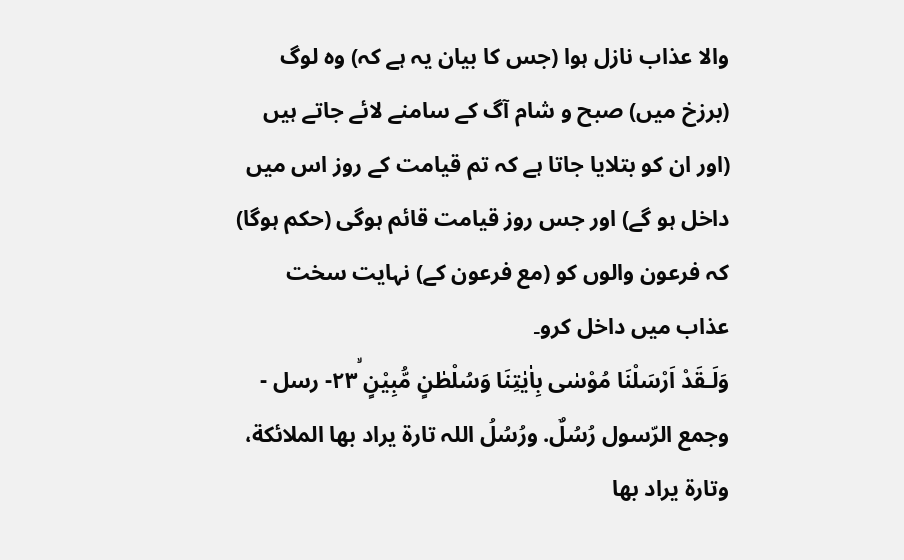والا عذاب نازل ہوا (جس کا بیان یہ ہے کہ) وہ لوگ (برزخ میں) صبح و شام آگ کے سامنے لائے جاتے ہیں (اور ان کو بتلایا جاتا ہے کہ تم قیامت کے روز اس میں داخل ہو گے) اور جس روز قیامت قائم ہوگی (حکم ہوگا) کہ فرعون والوں کو (مع فرعون کے) نہایت سخت عذاب میں داخل کرو۔
وَلَـقَدْ اَرْسَلْنَا مُوْسٰى بِاٰيٰتِنَا وَسُلْطٰنٍ مُّبِيْنٍ ٢٣ۙ- رسل - وجمع الرّسول رُسُلٌ. ورُسُلُ اللہ تارة يراد بها الملائكة، وتارة يراد بها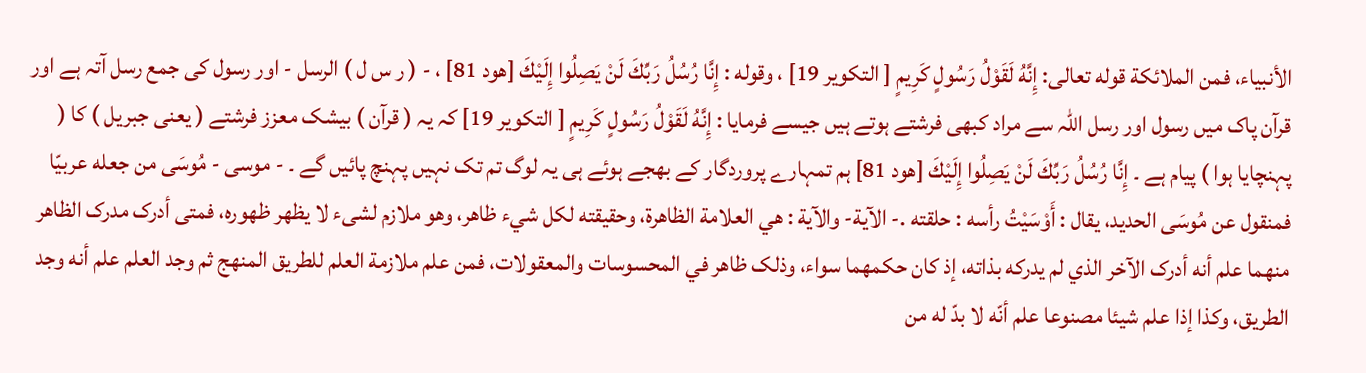الأنبیاء، فمن الملائكة قوله تعالی: إِنَّهُ لَقَوْلُ رَسُولٍ كَرِيمٍ [ التکوير 19] ، وقوله : إِنَّا رُسُلُ رَبِّكَ لَنْ يَصِلُوا إِلَيْكَ [هود 81] ، - ( ر س ل ) الرسل - اور رسول کی جمع رسل آتہ ہے اور قرآن پاک میں رسول اور رسل اللہ سے مراد کبھی فرشتے ہوتے ہیں جیسے فرمایا : إِنَّهُ لَقَوْلُ رَسُولٍ كَرِيمٍ [ التکوير 19] کہ یہ ( قرآن ) بیشک معزز فرشتے ( یعنی جبریل ) کا ( پہنچایا ہوا ) پیام ہے ۔ إِنَّا رُسُلُ رَبِّكَ لَنْ يَصِلُوا إِلَيْكَ [هود 81] ہم تمہارے پروردگار کے بھجے ہوئے ہی یہ لوگ تم تک نہیں پہنچ پائیں گے ۔ - موسی - مُوسَى من جعله عربيّا فمنقول عن مُوسَى الحدید، يقال : أَوْسَيْتُ رأسه : حلقته .- الآية- والآية : هي العلامة الظاهرة، وحقیقته لکل شيء ظاهر، وهو ملازم لشیء لا يظهر ظهوره، فمتی أدرک مدرک الظاهر منهما علم أنه أدرک الآخر الذي لم يدركه بذاته، إذ کان حكمهما سواء، وذلک ظاهر في المحسوسات والمعقولات، فمن علم ملازمة العلم للطریق المنهج ثم وجد العلم علم أنه وجد الطریق، وکذا إذا علم شيئا مصنوعا علم أنّه لا بدّ له من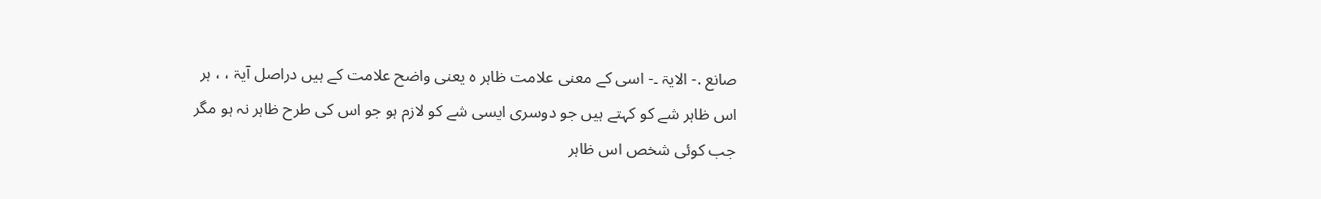صانع .- الایۃ ۔- اسی کے معنی علامت ظاہر ہ یعنی واضح علامت کے ہیں دراصل آیۃ ، ، ہر اس ظاہر شے کو کہتے ہیں جو دوسری ایسی شے کو لازم ہو جو اس کی طرح ظاہر نہ ہو مگر جب کوئی شخص اس ظاہر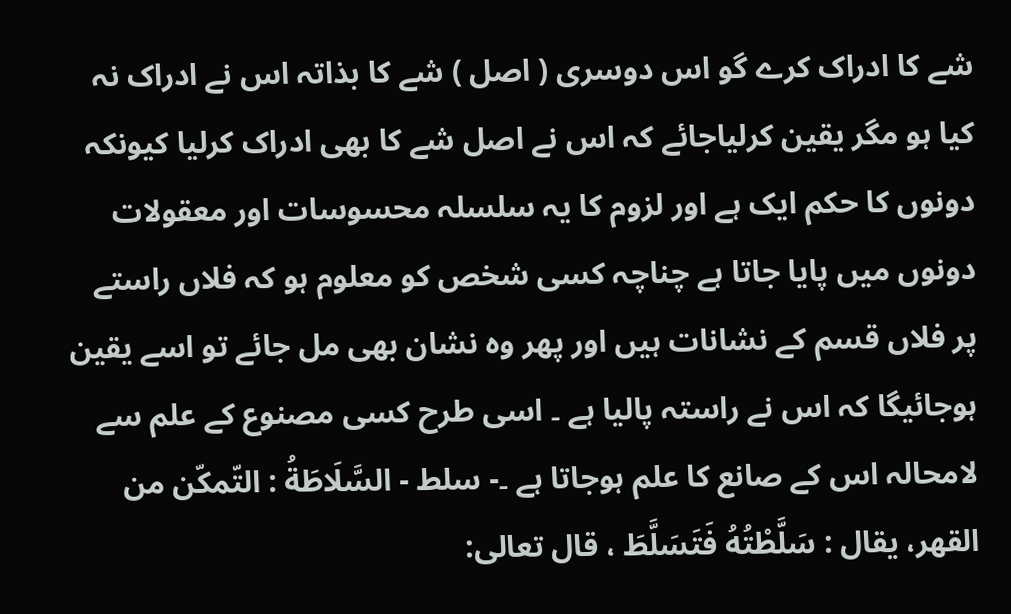شے کا ادراک کرے گو اس دوسری ( اصل ) شے کا بذاتہ اس نے ادراک نہ کیا ہو مگر یقین کرلیاجائے کہ اس نے اصل شے کا بھی ادراک کرلیا کیونکہ دونوں کا حکم ایک ہے اور لزوم کا یہ سلسلہ محسوسات اور معقولات دونوں میں پایا جاتا ہے چناچہ کسی شخص کو معلوم ہو کہ فلاں راستے پر فلاں قسم کے نشانات ہیں اور پھر وہ نشان بھی مل جائے تو اسے یقین ہوجائیگا کہ اس نے راستہ پالیا ہے ۔ اسی طرح کسی مصنوع کے علم سے لامحالہ اس کے صانع کا علم ہوجاتا ہے ۔- سلط - السَّلَاطَةُ : التّمكّن من القهر، يقال : سَلَّطْتُهُ فَتَسَلَّطَ ، قال تعالی: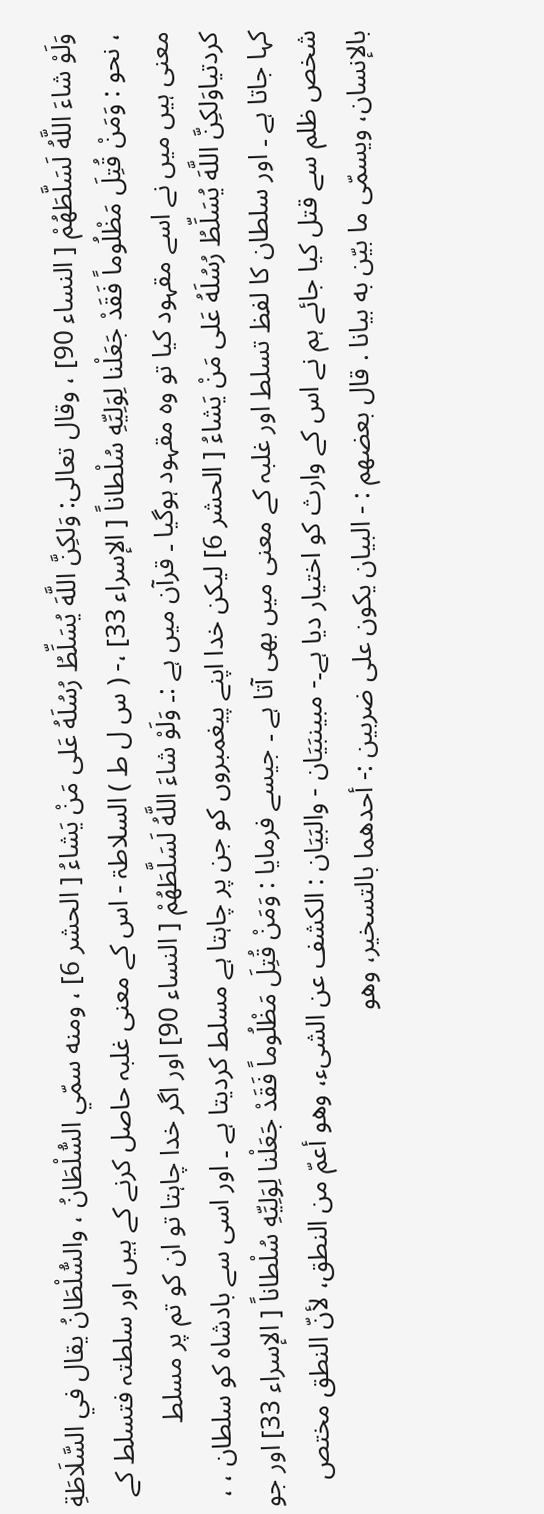وَلَوْ شاءَ اللَّهُ لَسَلَّطَهُمْ [ النساء 90] ، وقال تعالی: وَلكِنَّ اللَّهَ يُسَلِّطُ رُسُلَهُ عَلى مَنْ يَشاءُ [ الحشر 6] ، ومنه سمّي السُّلْطَانُ ، والسُّلْطَانُ يقال في السَّلَاطَةِ ، نحو : وَمَنْ قُتِلَ مَظْلُوماً فَقَدْ جَعَلْنا لِوَلِيِّهِ سُلْطاناً [ الإسراء 33] ،- ( س ل ط ) السلاطۃ - اس کے معنی غلبہ حاصل کرنے کے ہیں اور سلطتہ فتسلط کے معنی ہیں میں نے اسے مقہود کیا تو وہ مقہود ہوگیا ۔ قرآن میں ہے :۔ وَلَوْ شاءَ اللَّهُ لَسَلَّطَهُمْ [ النساء 90] اور اگر خدا چاہتا تو ان کو تم پر مسلط کردتیاوَلكِنَّ اللَّهَ يُسَلِّطُ رُسُلَهُ عَلى مَنْ يَشاءُ [ الحشر 6] لیکن خدا اپنے پیغمبروں کو جن پر چاہتا ہے مسلط کردیتا ہے ۔ اور اسی سے بادشاہ کو سلطان ، ، کہا جاتا ہے ۔ اور سلطان کا لفظ تسلط اور غلبہ کے معنی میں بھی آتا ہے ۔ جیسے فرمایا : وَمَنْ قُتِلَ مَظْلُوماً فَقَدْ جَعَلْنا لِوَلِيِّهِ سُلْطاناً [ الإسراء 33] اور جو شخص ظلم سے قتل کیا جائے ہم نے اس کے وارث کو اختیار دیا ہے۔- مبینبَيَان - والبَيَان : الکشف عن الشیء، وهو أعمّ من النطق، لأنّ النطق مختص بالإنسان، ويسمّى ما بيّن به بيانا . قال بعضهم : - البیان يكون علی ضربین :- أحدهما بالتسخیر، وهو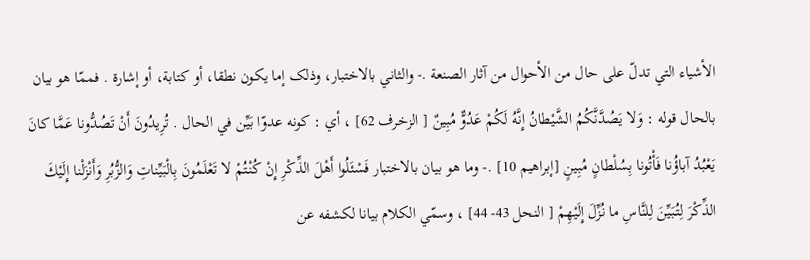الأشياء التي تدلّ علی حال من الأحوال من آثار الصنعة .- والثاني بالاختبار، وذلک إما يكون نطقا، أو کتابة، أو إشارة . فممّا هو بيان بالحال قوله : وَلا يَصُدَّنَّكُمُ الشَّيْطانُ إِنَّهُ لَكُمْ عَدُوٌّ مُبِينٌ [ الزخرف 62] ، أي : كونه عدوّا بَيِّن في الحال . تُرِيدُونَ أَنْ تَصُدُّونا عَمَّا كانَ يَعْبُدُ آباؤُنا فَأْتُونا بِسُلْطانٍ مُبِينٍ [إبراهيم 10] .- وما هو بيان بالاختبار فَسْئَلُوا أَهْلَ الذِّكْرِ إِنْ كُنْتُمْ لا تَعْلَمُونَ بِالْبَيِّناتِ وَالزُّبُرِ وَأَنْزَلْنا إِلَيْكَ الذِّكْرَ لِتُبَيِّنَ لِلنَّاسِ ما نُزِّلَ إِلَيْهِمْ [ النحل 43- 44] ، وسمّي الکلام بيانا لکشفه عن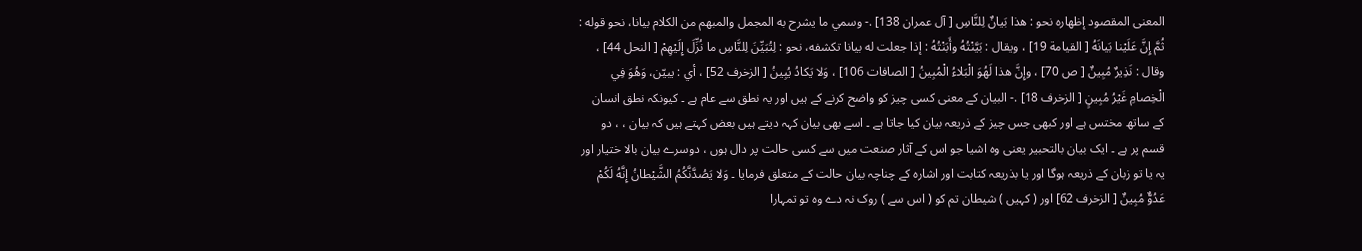المعنی المقصود إظهاره نحو : هذا بَيانٌ لِلنَّاسِ [ آل عمران 138] .- وسمي ما يشرح به المجمل والمبهم من الکلام بيانا، نحو قوله : ثُمَّ إِنَّ عَلَيْنا بَيانَهُ [ القیامة 19] ، ويقال : بَيَّنْتُهُ وأَبَنْتُهُ : إذا جعلت له بيانا تکشفه، نحو : لِتُبَيِّنَ لِلنَّاسِ ما نُزِّلَ إِلَيْهِمْ [ النحل 44] ، وقال : نَذِيرٌ مُبِينٌ [ ص 70] ، وإِنَّ هذا لَهُوَ الْبَلاءُ الْمُبِينُ [ الصافات 106] ، وَلا يَكادُ يُبِينُ [ الزخرف 52] ، أي : يبيّن، وَهُوَ فِي الْخِصامِ غَيْرُ مُبِينٍ [ الزخرف 18] .- البیان کے معنی کسی چیز کو واضح کرنے کے ہیں اور یہ نطق سے عام ہے ۔ کیونکہ نطق انسان کے ساتھ مختس ہے اور کبھی جس چیز کے ذریعہ بیان کیا جاتا ہے ۔ اسے بھی بیان کہہ دیتے ہیں بعض کہتے ہیں کہ بیان ، ، دو قسم پر ہے ۔ ایک بیان بالتحبیر یعنی وہ اشیا جو اس کے آثار صنعت میں سے کسی حالت پر دال ہوں ، دوسرے بیان بالا ختیار اور یہ یا تو زبان کے ذریعہ ہوگا اور یا بذریعہ کتابت اور اشارہ کے چناچہ بیان حالت کے متعلق فرمایا ۔ وَلا يَصُدَّنَّكُمُ الشَّيْطانُ إِنَّهُ لَكُمْ عَدُوٌّ مُبِينٌ [ الزخرف 62] اور ( کہیں ) شیطان تم کو ( اس سے ) روک نہ دے وہ تو تمہارا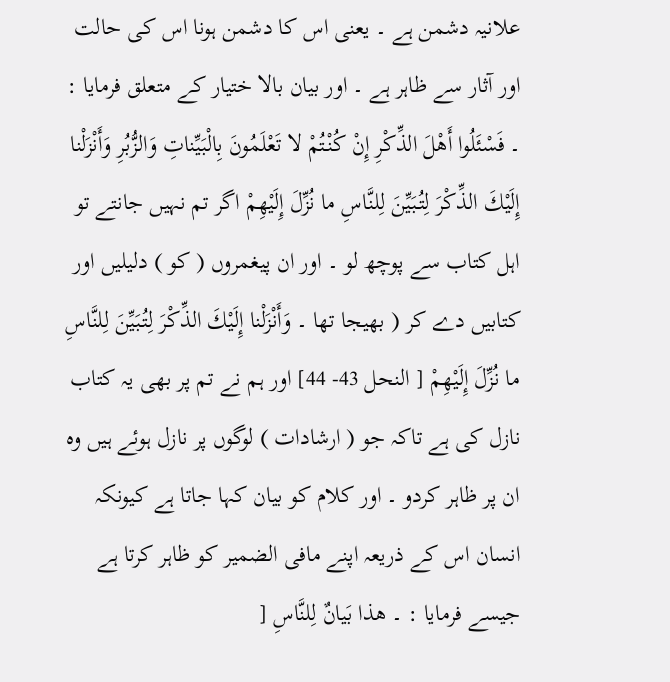علانیہ دشمن ہے ۔ یعنی اس کا دشمن ہونا اس کی حالت اور آثار سے ظاہر ہے ۔ اور بیان بالا ختیار کے متعلق فرمایا : ۔ فَسْئَلُوا أَهْلَ الذِّكْرِ إِنْ كُنْتُمْ لا تَعْلَمُونَ بِالْبَيِّناتِ وَالزُّبُرِ وَأَنْزَلْنا إِلَيْكَ الذِّكْرَ لِتُبَيِّنَ لِلنَّاسِ ما نُزِّلَ إِلَيْهِمْ اگر تم نہیں جانتے تو اہل کتاب سے پوچھ لو ۔ اور ان پیغمروں ( کو ) دلیلیں اور کتابیں دے کر ( بھیجا تھا ۔ وَأَنْزَلْنا إِلَيْكَ الذِّكْرَ لِتُبَيِّنَ لِلنَّاسِ ما نُزِّلَ إِلَيْهِمْ [ النحل 43- 44] اور ہم نے تم پر بھی یہ کتاب نازل کی ہے تاکہ جو ( ارشادات ) لوگوں پر نازل ہوئے ہیں وہ ان پر ظاہر کردو ۔ اور کلام کو بیان کہا جاتا ہے کیونکہ انسان اس کے ذریعہ اپنے مافی الضمیر کو ظاہر کرتا ہے جیسے فرمایا : ۔ هذا بَيانٌ لِلنَّاسِ [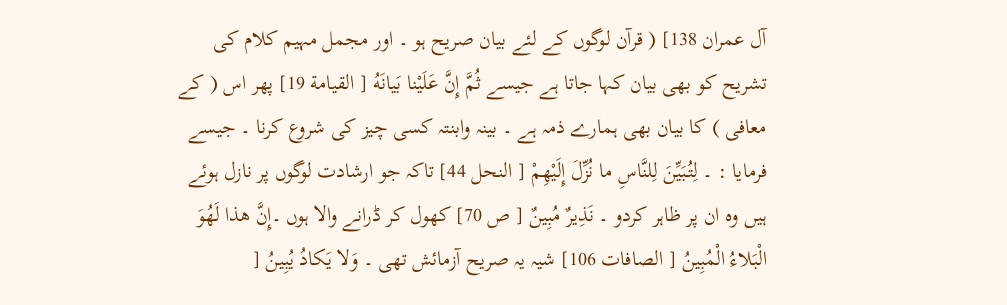آل عمران 138] ( قرآن لوگوں کے لئے بیان صریح ہو ۔ اور مجمل مہیم کلام کی تشریح کو بھی بیان کہا جاتا ہے جیسے ثُمَّ إِنَّ عَلَيْنا بَيانَهُ [ القیامة 19] پھر اس ( کے معافی ) کا بیان بھی ہمارے ذمہ ہے ۔ بینہ وابنتہ کسی چیز کی شروع کرنا ۔ جیسے فرمایا : ۔ لِتُبَيِّنَ لِلنَّاسِ ما نُزِّلَ إِلَيْهِمْ [ النحل 44] تاکہ جو ارشادت لوگوں پر نازل ہوئے ہیں وہ ان پر ظاہر کردو ۔ نَذِيرٌ مُبِينٌ [ ص 70] کھول کر ڈرانے والا ہوں ۔إِنَّ هذا لَهُوَ الْبَلاءُ الْمُبِينُ [ الصافات 106] شیہ یہ صریح آزمائش تھی ۔ وَلا يَكادُ يُبِينُ [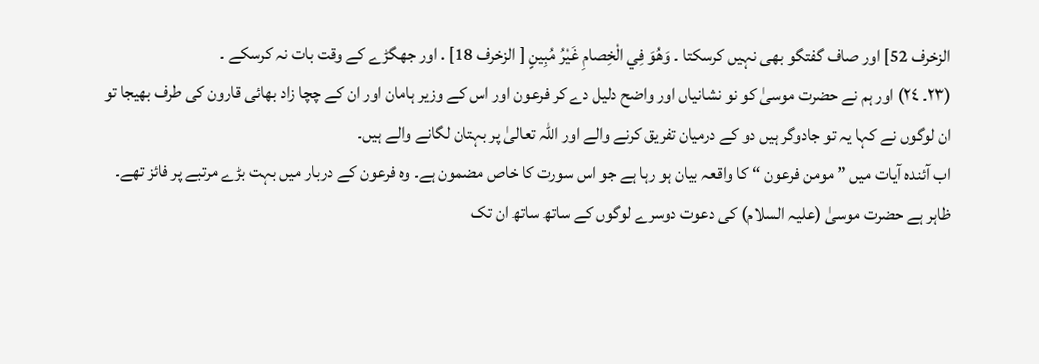الزخرف 52] اور صاف گفتگو بھی نہیں کرسکتا ۔ وَهُوَ فِي الْخِصامِ غَيْرُ مُبِينٍ [ الزخرف 18] . اور جهگڑے کے وقت بات نہ کرسکے ۔
(٢٣۔ ٢٤) اور ہم نے حضرت موسیٰ کو نو نشانیاں اور واضح دلیل دے کر فرعون اور اس کے وزیر ہامان اور ان کے چچا زاد بھائی قارون کی طرف بھیجا تو ان لوگوں نے کہا یہ تو جادوگر ہیں دو کے درمیان تفریق کرنے والے اور اللہ تعالیٰ پر بہتان لگانے والے ہیں۔
اب آئندہ آیات میں ” مومن فرعون “ کا واقعہ بیان ہو رہا ہے جو اس سورت کا خاص مضمون ہے۔ وہ فرعون کے دربار میں بہت بڑے مرتبے پر فائز تھے۔ ظاہر ہے حضرت موسیٰ (علیہ السلام) کی دعوت دوسرے لوگوں کے ساتھ ساتھ ان تک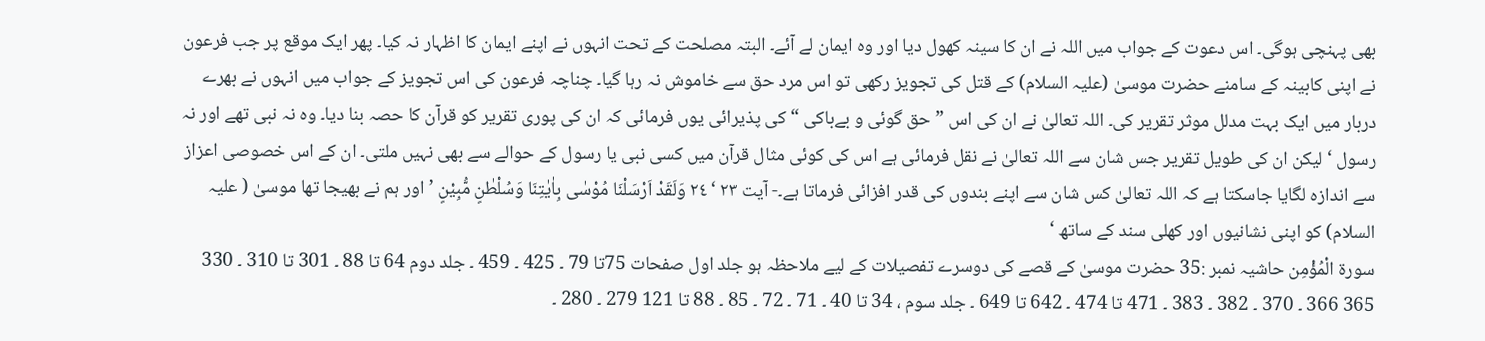بھی پہنچی ہوگی۔ اس دعوت کے جواب میں اللہ نے ان کا سینہ کھول دیا اور وہ ایمان لے آئے۔ البتہ مصلحت کے تحت انہوں نے اپنے ایمان کا اظہار نہ کیا۔ پھر ایک موقع پر جب فرعون نے اپنی کابینہ کے سامنے حضرت موسیٰ (علیہ السلام) کے قتل کی تجویز رکھی تو اس مرد حق سے خاموش نہ رہا گیا۔ چناچہ فرعون کی اس تجویز کے جواب میں انہوں نے بھرے دربار میں ایک بہت مدلل موثر تقریر کی۔ اللہ تعالیٰ نے ان کی اس ” حق گوئی و بےباکی “ کی پذیرائی یوں فرمائی کہ ان کی پوری تقریر کو قرآن کا حصہ بنا دیا۔ وہ نہ نبی تھے اور نہ رسول ‘ لیکن ان کی طویل تقریر جس شان سے اللہ تعالیٰ نے نقل فرمائی ہے اس کی کوئی مثال قرآن میں کسی نبی یا رسول کے حوالے سے بھی نہیں ملتی۔ ان کے اس خصوصی اعزاز سے اندازہ لگایا جاسکتا ہے کہ اللہ تعالیٰ کس شان سے اپنے بندوں کی قدر افزائی فرماتا ہے۔- آیت ٢٣ ‘ ٢٤ وَلَقَدْ اَرْسَلْنَا مُوْسٰی بِاٰیٰتِنَا وَسُلْطٰنٍ مُّبِیْنٍ ’ اور ہم نے بھیجا تھا موسیٰ ( علیہ السلام) کو اپنی نشانیوں اور کھلی سند کے ساتھ ‘
سورة الْمُؤْمِن حاشیہ نمبر :35 حضرت موسیٰ کے قصے کی دوسرے تفصیلات کے لیے ملاحظہ ہو جلد اول صفحات 75تا 79 ۔ 425 ۔ 459 ۔ جلد دوم 64 تا 88 ۔ 301 تا 310 ۔ 330 365 366 ۔ 370 ۔ 382 ۔ 383 ۔ 471 تا 474 ۔ 642 تا 649 ۔ جلد سوم ، 34 تا 40 ۔ 71 ۔ 72 ۔ 85 ۔ 88 تا 121 279 ۔ 280 ۔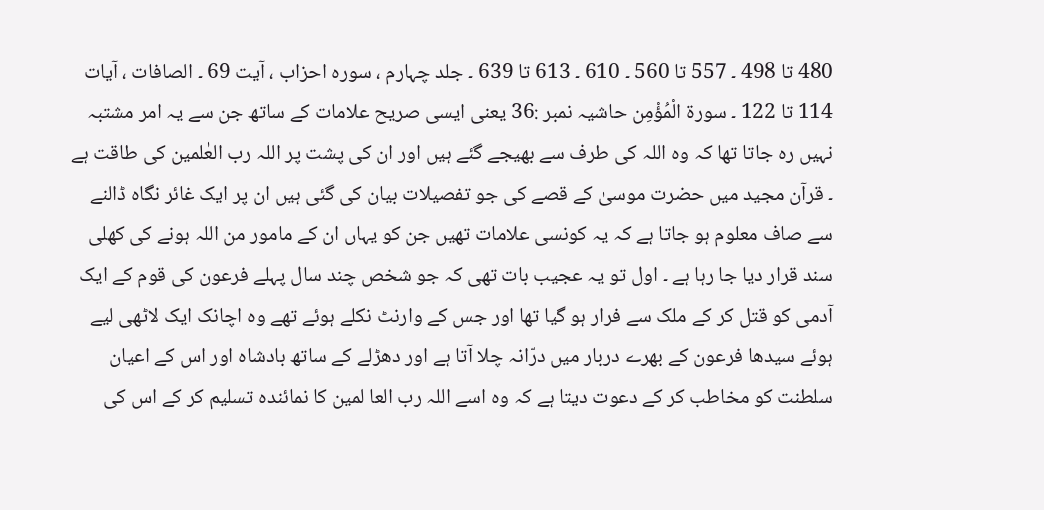480 تا 498 ۔ 557 تا 560 ۔ 610 ۔ 613 تا 639 ۔ جلد چہارم ، سورہ احزاب ، آیت 69 ۔ الصافات ، آیات 114 تا 122 ۔ سورة الْمُؤْمِن حاشیہ نمبر :36 یعنی ایسی صریح علامات کے ساتھ جن سے یہ امر مشتبہ نہیں رہ جاتا تھا کہ وہ اللہ کی طرف سے بھیجے گئے ہیں اور ان کی پشت پر اللہ رب العٰلمین کی طاقت ہے ۔ قرآن مجید میں حضرت موسیٰ کے قصے کی جو تفصیلات بیان کی گئی ہیں ان پر ایک غائر نگاہ ڈالنے سے صاف معلوم ہو جاتا ہے کہ یہ کونسی علامات تھیں جن کو یہاں ان کے مامور من اللہ ہونے کی کھلی سند قرار دیا جا رہا ہے ۔ اول تو یہ عجیب بات تھی کہ جو شخص چند سال پہلے فرعون کی قوم کے ایک آدمی کو قتل کر کے ملک سے فرار ہو گیا تھا اور جس کے وارنٹ نکلے ہوئے تھے وہ اچانک ایک لاٹھی لیے ہوئے سیدھا فرعون کے بھرے دربار میں درّانہ چلا آتا ہے اور دھڑلے کے ساتھ بادشاہ اور اس کے اعیان سلطنت کو مخاطب کر کے دعوت دیتا ہے کہ وہ اسے اللہ رب العا لمین کا نمائندہ تسلیم کر کے اس کی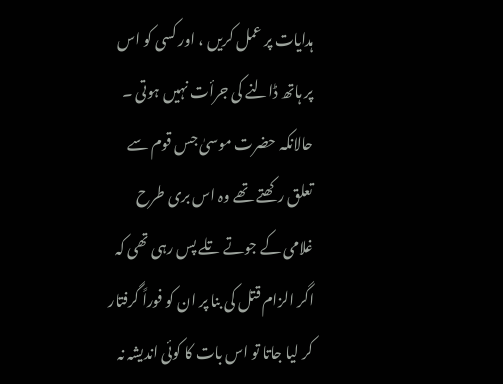ہدایات پر عمل کریں ، اور کسی کو اس پر ہاتھ ڈالنے کی جرأت نہیں ہوتی ۔ حالانکہ حضرت موسیٰ جس قوم سے تعلق رکھتے تھے وہ اس بری طرح غلامی کے جوتے تلے پس رہی تھی کہ اگر الزام قتل کی بنا پر ان کو فوراً گرفتار کر لیا جاتا تو اس بات کا کوئی اندیشہ نہ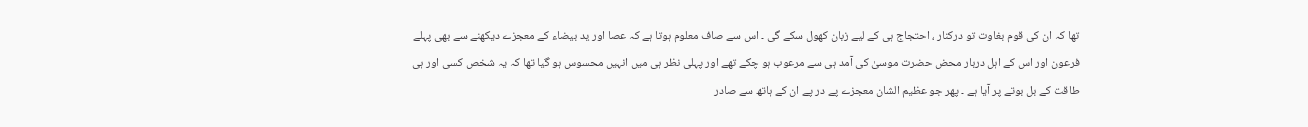تھا کہ ان کی قوم بغاوت تو درکنار ، احتجاج ہی کے لیے زبان کھول سکے گی ۔ اس سے صاف معلوم ہوتا ہے کہ عصا اور ید بیضاء کے معجزے دیکھنے سے بھی پہلے فرعون اور اس کے اہل دربار محض حضرت موسیٰ کی آمد ہی سے مرعوب ہو چکے تھے اور پہلی نظر ہی میں انہیں محسوس ہو گیا تھا کہ یہ شخص کسی اور ہی طاقت کے بل بوتے پر آیا ہے ۔ پھر جو عظیم الشان معجزے پے در پے ان کے ہاتھ سے صادر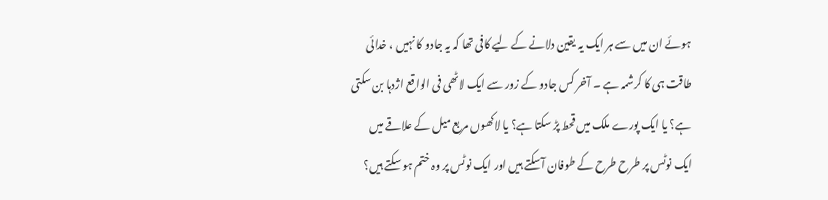ہوئے ان میں سے ہر ایک یہ یقین دلانے کے لیے کافی تھا کہ یہ جادو کا نہیں ، خدائی طاقت ہی کا کرشمہ ہے ۔ آخر کس جادو کے زور سے ایک لاٹھی فی الواقع اژدہا بن سکتی ہے؟ یا ایک پورے ملک میں قحط پڑ سکتا ہے؟ یا لاکھوں مربع میل کے علاقے میں ایک نوٹس پر طرح طرح کے طوفان آسکتے ہیں اور ایک نوٹس پر وہ ختم ہو سکتے ہیں؟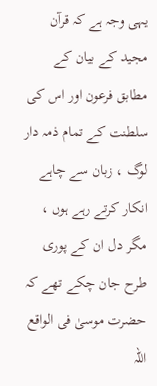یہی وجہ ہے کہ قرآن مجید کے بیان کے مطابق فرعون اور اس کی سلطنت کے تمام ذمہ دار لوگ ، زبان سے چاہے انکار کرتے رہے ہوں ، مگر دل ان کے پوری طرح جان چکے تھے کہ حضرت موسیٰ فی الواقع اللہ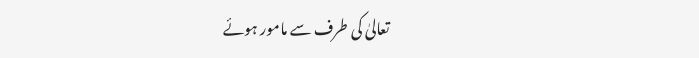تعالیٰ کی طرف سے مامور ہوئے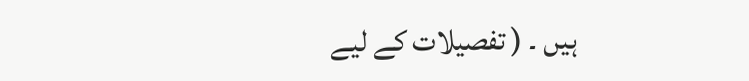ہیں ۔ ( تفصیلات کے لیے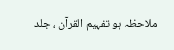ملاحظہ ہو تفہیم القرآن ، جلد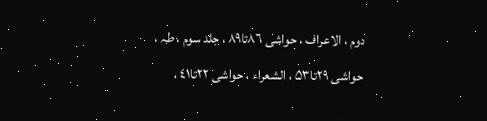دوم ، الاعراف ، حواشی ۸٦تا۸۹ ، جلد سوم ، طہ ، حواشی ۲۹تا۵۳ ، الشعراء ، حواشی ۲۲تا٤۱ ،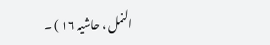النمل ، حاشیہ ۱٦ ) ۔